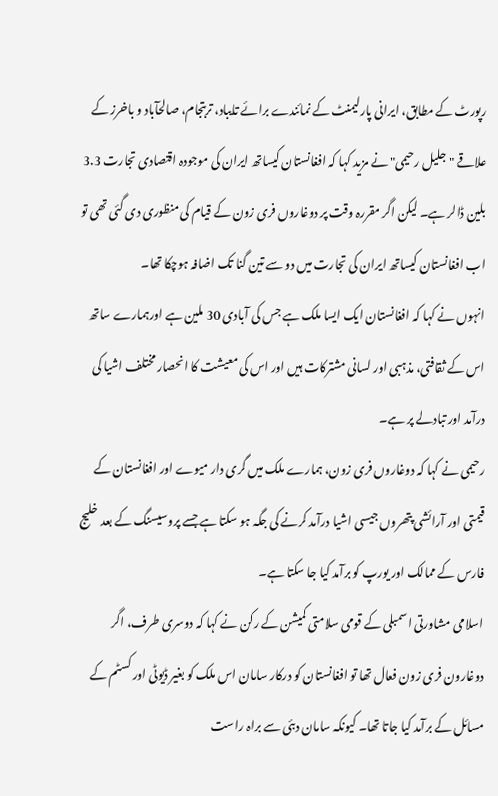رپورٹ کے مطابق، ایرانی پارلیمنٹ کے نمائندے برائے تایباد، تربتجام، صالحآباد و باخرز کے علاقے "جلیل رحیمی" نے مزید کہا کہ افغانستان کیساتھ ایران کی موجودہ اقتصادی تجارت 3.3 بلین ڈالر ہے۔ لیکن اگر مقررہ وقت پر دوغاروں فری زون کے قیام کی منظوری دی گئی تھی تو اب افغانستان کیساتھ ایران کی تجارت میں دو سے تین گنا تک اضافہ ہوچکا تھا۔
انہوں نے کہا کہ افغانستان ایک ایسا ملک ہے جس کی آبادی 30 ملین ہے اورہمارے ساتھ اس کے ثقافتی، مذہبی اور لسانی مشترکات ہیں اور اس کی معیشت کا انحصار مختلف اشیا کی درآمد اور تبادلے پر ہے۔
رحیمی نے کہا کہ دوغاروں فری زون، ہمارے ملک میں گری دار میوے اور افغانستان کے قیمتی اور آرائشی پتھروں جیسی اشیا درآمد کرنے کی جگہ ہو سکتا ہے جسے پروسیسنگ کے بعد خلیج فارس کے ممالک اور یورپ کو برآمد کیا جا سکتا ہے۔
اسلامی مشاورتی اسمبلی کے قومی سلامتی کمیشن کے رکن نے کہا کہ دوسری طرف، اگر دوغارون فری زون فعال تھا تو افغانستان کو درکار سامان اس ملک کو بغیر ڈیوٹی اور کسٹم کے مسائل کے برآمد کیا جاتا تھا۔ کیونکہ سامان دبئی سے براہ راست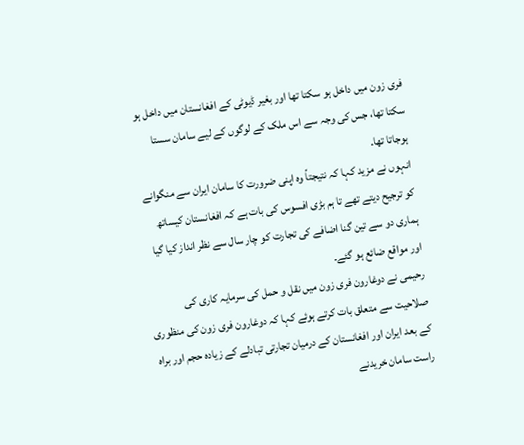فری زون میں داخل ہو سکتا تھا اور بغیر ڈیوٹی کے افغانستان میں داخل ہو سکتا تھا، جس کی وجہ سے اس ملک کے لوگوں کے لیے سامان سستا ہوجاتا تھا۔
انہوں نے مزید کہا کہ نتیجتاً وہ اپنی ضرورت کا سامان ایران سے منگوانے کو ترجیح دیتے تھے تا ہم بڑی افسوس کی بات ہے کہ افغانستان کیساتھ ہماری دو سے تین گنا اضافے کی تجارت کو چار سال سے نظر انداز کیا گیا اور مواقع ضائع ہو گئے۔
رحیمی نے دوغارون فری زون میں نقل و حمل کی سرمایہ کاری کی صلاحیت سے متعلق بات کرتے ہوئے کہا کہ دوغارون فری زون کی منظوری کے بعد ایران اور افغانستان کے درمیان تجارتی تبادلے کے زیادہ حجم اور براہ راست سامان خریدنے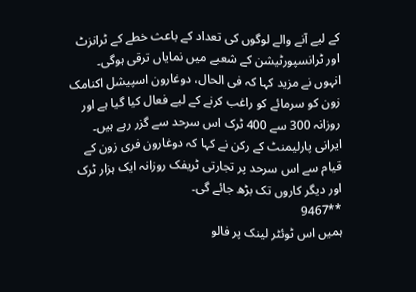کے لیے آنے والے لوگوں کی تعداد کے باعث خطے کے ٹرانزٹ اور ٹرانسپورٹیشن کے شعبے میں نمایاں ترقی ہوگی۔
انہوں نے مزید کہا کہ فی الحال، دوغارون اسپیشل اکنامک زون کو سرمائے کو راغب کرنے کے لیے فعال کیا گیا ہے اور روزانہ 300 سے 400 ٹرک اس سرحد سے گزر رہے ہیں۔
ایرانی پارلیمنٹ کے رکن نے کہا کہ دوغارون فری زون کے قیام سے اس سرحد پر تجارتی ٹریفک روزانہ ایک ہزار ٹرک اور دیگر کاروں تک بڑھ جائے گی۔
**9467
ہمیں اس ٹوئٹر لینک پر فالو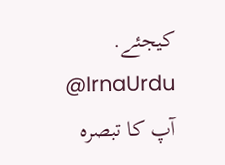کیجئے. IrnaUrdu@
آپ کا تبصرہ